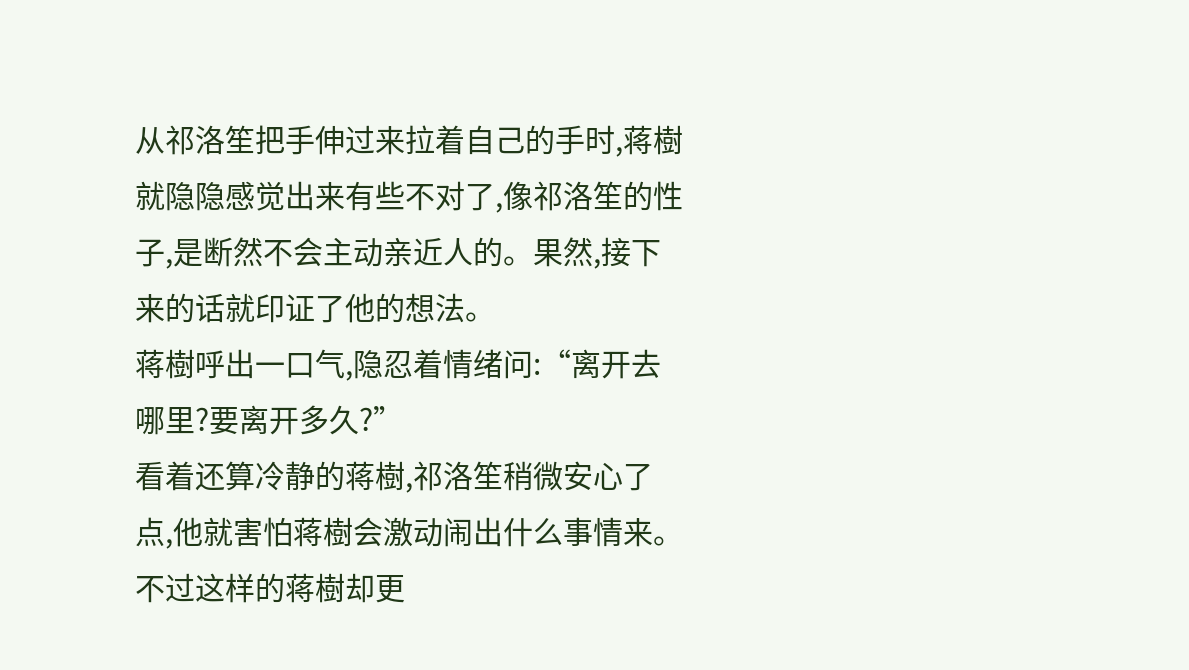从祁洛笙把手伸过来拉着自己的手时,蒋樹就隐隐感觉出来有些不对了,像祁洛笙的性子,是断然不会主动亲近人的。果然,接下来的话就印证了他的想法。
蒋樹呼出一口气,隐忍着情绪问:“离开去哪里?要离开多久?”
看着还算冷静的蒋樹,祁洛笙稍微安心了点,他就害怕蒋樹会激动闹出什么事情来。
不过这样的蒋樹却更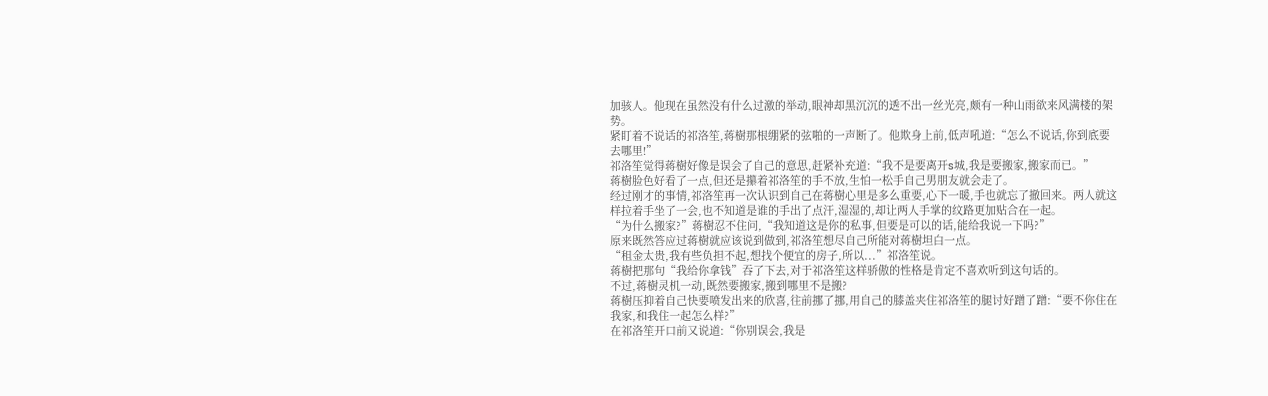加骇人。他现在虽然没有什么过激的举动,眼神却黑沉沉的透不出一丝光亮,颇有一种山雨欲来风满楼的架势。
紧盯着不说话的祁洛笙,蒋樹那根绷紧的弦啪的一声断了。他欺身上前,低声吼道:“怎么不说话,你到底要去哪里!”
祁洛笙觉得蒋樹好像是误会了自己的意思,赶紧补充道:“我不是要离开s城,我是要搬家,搬家而已。”
蒋樹脸色好看了一点,但还是攥着祁洛笙的手不放,生怕一松手自己男朋友就会走了。
经过刚才的事情,祁洛笙再一次认识到自己在蒋樹心里是多么重要,心下一暖,手也就忘了撤回来。两人就这样拉着手坐了一会,也不知道是谁的手出了点汗,湿湿的,却让两人手掌的纹路更加贴合在一起。
“为什么搬家?”蒋樹忍不住问,“我知道这是你的私事,但要是可以的话,能给我说一下吗?”
原来既然答应过蒋樹就应该说到做到,祁洛笙想尽自己所能对蒋樹坦白一点。
“租金太贵,我有些负担不起,想找个便宜的房子,所以...”祁洛笙说。
蒋樹把那句“我给你拿钱”吞了下去,对于祁洛笙这样骄傲的性格是肯定不喜欢听到这句话的。
不过,蒋樹灵机一动,既然要搬家,搬到哪里不是搬?
蒋樹压抑着自己快要喷发出来的欣喜,往前挪了挪,用自己的膝盖夹住祁洛笙的腿讨好蹭了蹭:“要不你住在我家,和我住一起怎么样?”
在祁洛笙开口前又说道:“你别误会,我是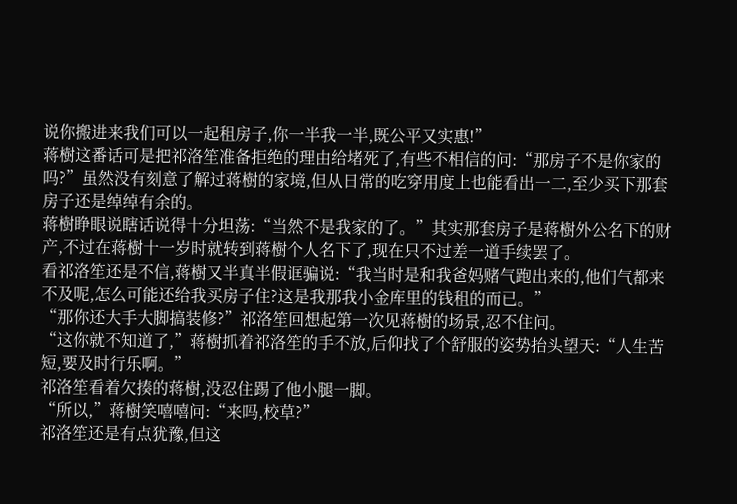说你搬进来我们可以一起租房子,你一半我一半,既公平又实惠!”
蒋樹这番话可是把祁洛笙准备拒绝的理由给堵死了,有些不相信的问:“那房子不是你家的吗?”虽然没有刻意了解过蒋樹的家境,但从日常的吃穿用度上也能看出一二,至少买下那套房子还是绰绰有余的。
蒋樹睁眼说瞎话说得十分坦荡:“当然不是我家的了。”其实那套房子是蒋樹外公名下的财产,不过在蒋樹十一岁时就转到蒋樹个人名下了,现在只不过差一道手续罢了。
看祁洛笙还是不信,蒋樹又半真半假诓骗说:“我当时是和我爸妈赌气跑出来的,他们气都来不及呢,怎么可能还给我买房子住?这是我那我小金库里的钱租的而已。”
“那你还大手大脚搞装修?”祁洛笙回想起第一次见蒋樹的场景,忍不住问。
“这你就不知道了,”蒋樹抓着祁洛笙的手不放,后仰找了个舒服的姿势抬头望天:“人生苦短,要及时行乐啊。”
祁洛笙看着欠揍的蒋樹,没忍住踢了他小腿一脚。
“所以,”蒋樹笑嘻嘻问:“来吗,校草?”
祁洛笙还是有点犹豫,但这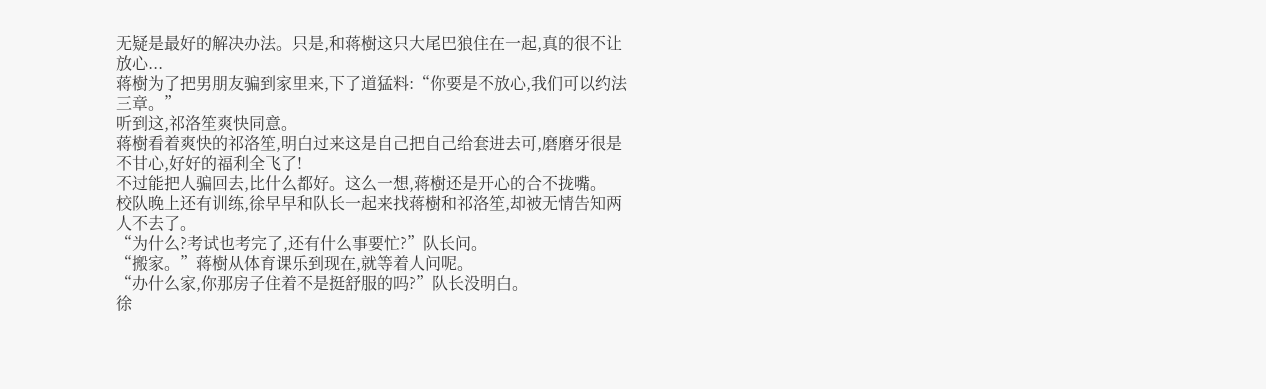无疑是最好的解决办法。只是,和蒋樹这只大尾巴狼住在一起,真的很不让放心...
蒋樹为了把男朋友骗到家里来,下了道猛料:“你要是不放心,我们可以约法三章。”
听到这,祁洛笙爽快同意。
蒋樹看着爽快的祁洛笙,明白过来这是自己把自己给套进去可,磨磨牙很是不甘心,好好的福利全飞了!
不过能把人骗回去,比什么都好。这么一想,蒋樹还是开心的合不拢嘴。
校队晚上还有训练,徐早早和队长一起来找蒋樹和祁洛笙,却被无情告知两人不去了。
“为什么?考试也考完了,还有什么事要忙?”队长问。
“搬家。”蒋樹从体育课乐到现在,就等着人问呢。
“办什么家,你那房子住着不是挺舒服的吗?”队长没明白。
徐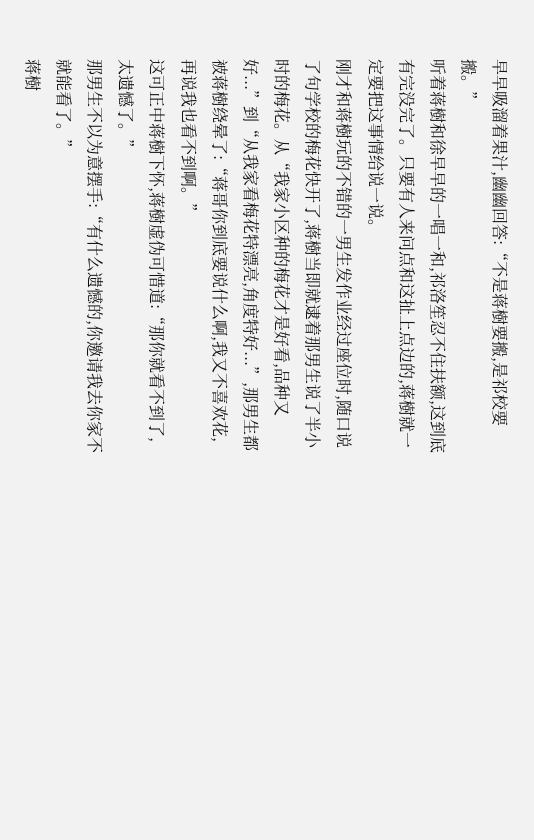早早吸溜着果汁,幽幽回答:“不是蒋樹要搬,是祁校要搬。”
听着蒋樹和徐早早的一唱一和,祁洛笙忍不住扶额,这到底有完没完了。只要有人来问点和这扯上点边的,蒋樹就一定要把这事情给说一说。
刚才和蒋樹玩的不错的一男生发作业经过座位时,随口说了句学校的梅花快开了,蒋樹当即就逮着那男生说了半小时的梅花。从“我家小区种的梅花才是好看,品种又好...”到“从我家看梅花特漂亮,角度特好...”,那男生都被蒋樹绕晕了:“蒋哥你到底要说什么啊,我又不喜欢花,再说我也看不到啊。”
这可正中蒋樹下怀,蒋樹虚伪可惜道:“那你就看不到了,太遗憾了。”
那男生不以为意摆手:“有什么遗憾的,你邀请我去你家不就能看了。”
蒋樹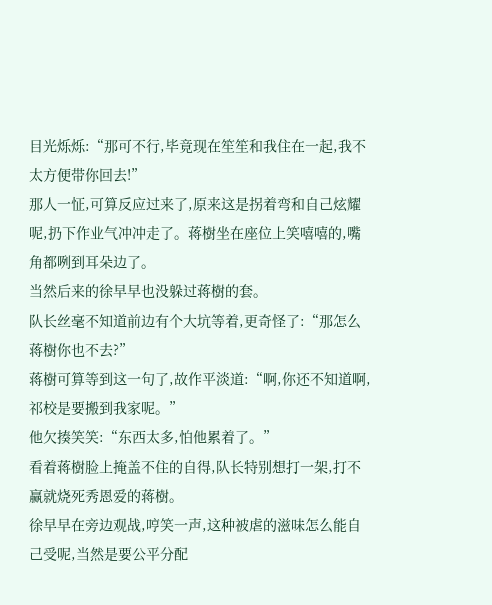目光烁烁:“那可不行,毕竟现在笙笙和我住在一起,我不太方便带你回去!”
那人一怔,可算反应过来了,原来这是拐着弯和自己炫耀呢,扔下作业气冲冲走了。蒋樹坐在座位上笑嘻嘻的,嘴角都咧到耳朵边了。
当然后来的徐早早也没躲过蒋樹的套。
队长丝毫不知道前边有个大坑等着,更奇怪了:“那怎么蒋樹你也不去?”
蒋樹可算等到这一句了,故作平淡道:“啊,你还不知道啊,祁校是要搬到我家呢。”
他欠揍笑笑:“东西太多,怕他累着了。”
看着蒋樹脸上掩盖不住的自得,队长特别想打一架,打不赢就烧死秀恩爱的蒋樹。
徐早早在旁边观战,哼笑一声,这种被虐的滋味怎么能自己受呢,当然是要公平分配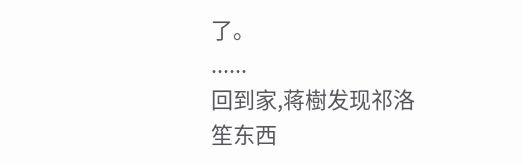了。
......
回到家,蒋樹发现祁洛笙东西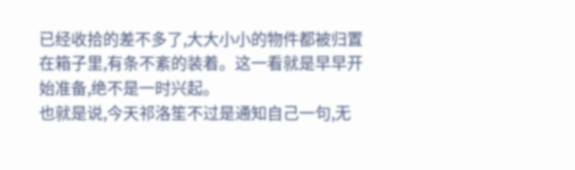已经收拾的差不多了,大大小小的物件都被归置在箱子里,有条不紊的装着。这一看就是早早开始准备,绝不是一时兴起。
也就是说,今天祁洛笙不过是通知自己一句,无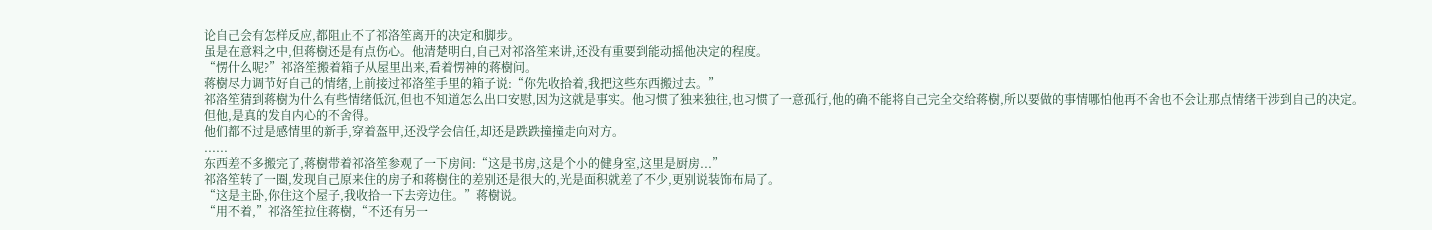论自己会有怎样反应,都阻止不了祁洛笙离开的决定和脚步。
虽是在意料之中,但蒋樹还是有点伤心。他清楚明白,自己对祁洛笙来讲,还没有重要到能动摇他决定的程度。
“愣什么呢?”祁洛笙搬着箱子从屋里出来,看着愣神的蒋樹问。
蒋樹尽力调节好自己的情绪,上前接过祁洛笙手里的箱子说:“你先收拾着,我把这些东西搬过去。”
祁洛笙猜到蒋樹为什么有些情绪低沉,但也不知道怎么出口安慰,因为这就是事实。他习惯了独来独往,也习惯了一意孤行,他的确不能将自己完全交给蒋樹,所以要做的事情哪怕他再不舍也不会让那点情绪干涉到自己的决定。
但他,是真的发自内心的不舍得。
他们都不过是感情里的新手,穿着盔甲,还没学会信任,却还是跌跌撞撞走向对方。
......
东西差不多搬完了,蒋樹带着祁洛笙参观了一下房间:“这是书房,这是个小的健身室,这里是厨房...”
祁洛笙转了一圈,发现自己原来住的房子和蒋樹住的差别还是很大的,光是面积就差了不少,更别说装饰布局了。
“这是主卧,你住这个屋子,我收拾一下去旁边住。”蒋樹说。
“用不着,”祁洛笙拉住蒋樹,“不还有另一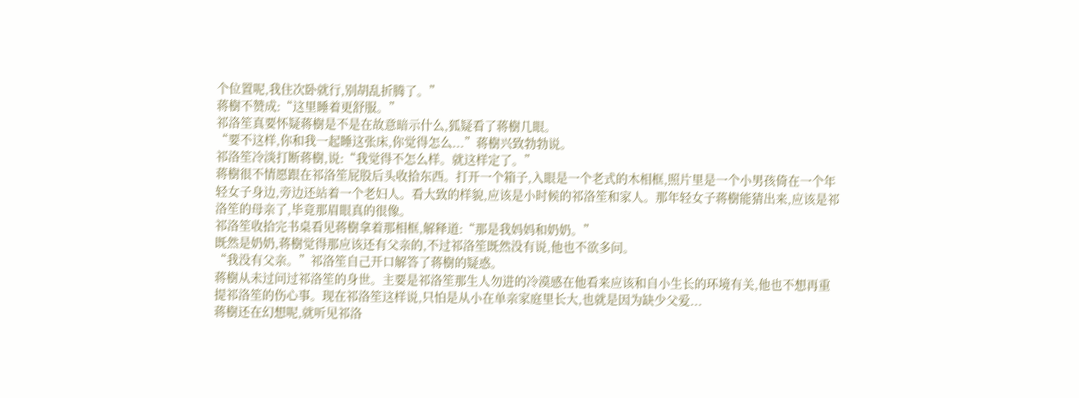个位置呢,我住次卧就行,别胡乱折腾了。”
蒋樹不赞成:“这里睡着更舒服。”
祁洛笙真要怀疑蒋樹是不是在故意暗示什么,狐疑看了蒋樹几眼。
“要不这样,你和我一起睡这张床,你觉得怎么...”蒋樹兴致勃勃说。
祁洛笙冷淡打断蒋樹,说:“我觉得不怎么样。就这样定了。”
蒋樹很不情愿跟在祁洛笙屁股后头收拾东西。打开一个箱子,入眼是一个老式的木相框,照片里是一个小男孩倚在一个年轻女子身边,旁边还站着一个老妇人。看大致的样貌,应该是小时候的祁洛笙和家人。那年轻女子蒋樹能猜出来,应该是祁洛笙的母亲了,毕竟那眉眼真的很像。
祁洛笙收拾完书桌看见蒋樹拿着那相框,解释道:“那是我妈妈和奶奶。”
既然是奶奶,蒋樹觉得那应该还有父亲的,不过祁洛笙既然没有说,他也不欲多问。
“我没有父亲。”祁洛笙自己开口解答了蒋樹的疑惑。
蒋樹从未过问过祁洛笙的身世。主要是祁洛笙那生人勿进的冷漠感在他看来应该和自小生长的环境有关,他也不想再重提祁洛笙的伤心事。现在祁洛笙这样说,只怕是从小在单亲家庭里长大,也就是因为缺少父爱...
蒋樹还在幻想呢,就听见祁洛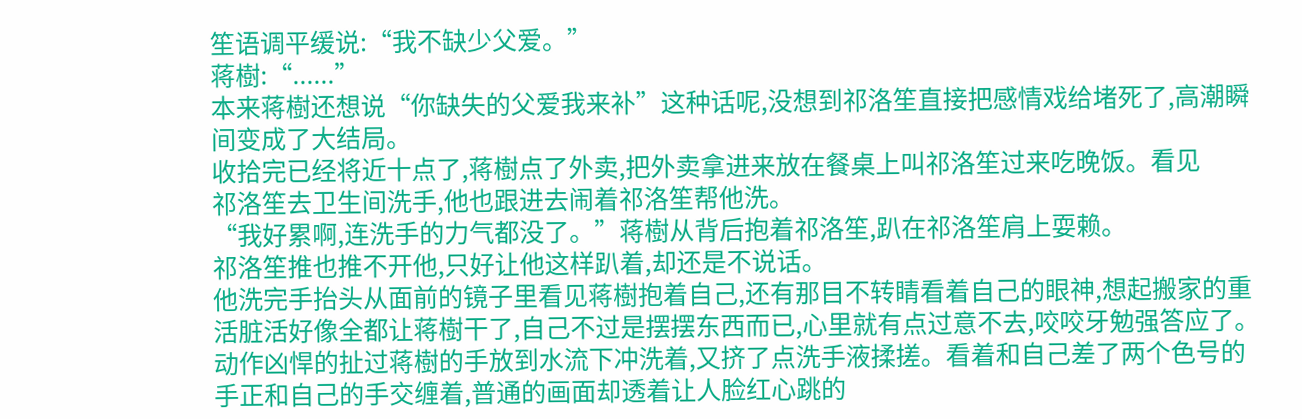笙语调平缓说:“我不缺少父爱。”
蒋樹:“......”
本来蒋樹还想说“你缺失的父爱我来补”这种话呢,没想到祁洛笙直接把感情戏给堵死了,高潮瞬间变成了大结局。
收拾完已经将近十点了,蒋樹点了外卖,把外卖拿进来放在餐桌上叫祁洛笙过来吃晚饭。看见
祁洛笙去卫生间洗手,他也跟进去闹着祁洛笙帮他洗。
“我好累啊,连洗手的力气都没了。”蒋樹从背后抱着祁洛笙,趴在祁洛笙肩上耍赖。
祁洛笙推也推不开他,只好让他这样趴着,却还是不说话。
他洗完手抬头从面前的镜子里看见蒋樹抱着自己,还有那目不转睛看着自己的眼神,想起搬家的重活脏活好像全都让蒋樹干了,自己不过是摆摆东西而已,心里就有点过意不去,咬咬牙勉强答应了。
动作凶悍的扯过蒋樹的手放到水流下冲洗着,又挤了点洗手液揉搓。看着和自己差了两个色号的手正和自己的手交缠着,普通的画面却透着让人脸红心跳的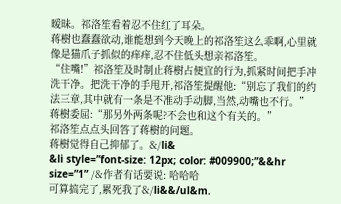暧昧。祁洛笙看着忍不住红了耳朵。
蒋樹也蠢蠢欲动,谁能想到今天晚上的祁洛笙这么乖啊,心里就像是猫爪子抓似的痒痒,忍不住低头想亲祁洛笙。
“住嘴!”祁洛笙及时制止蒋樹占便宜的行为,抓紧时间把手冲洗干净。把洗干净的手甩开,祁洛笙提醒他:“别忘了我们的约法三章,其中就有一条是不准动手动脚,当然,动嘴也不行。”
蒋樹委屈:“那另外两条呢?不会也和这个有关的。”
祁洛笙点点头回答了蒋樹的问题。
蒋樹觉得自己抑郁了。&/li&
&li style=”font-size: 12px; color: #009900;”&&hr size=”1” /&作者有话要说: 哈哈哈
可算搞完了,累死我了&/li&&/ul&m.